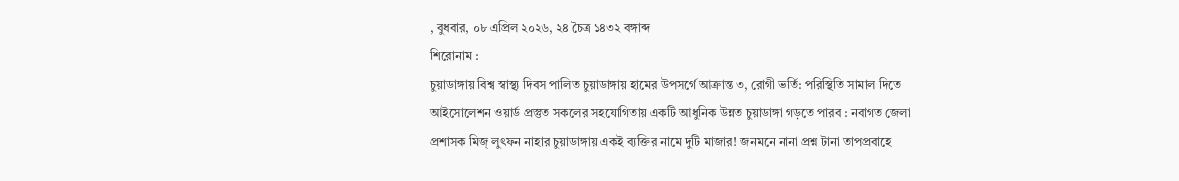, বুধবার, ০৮ এপ্রিল ২০২৬, ২৪ চৈত্র ১৪৩২ বঙ্গাব্দ
শিরোনাম :
চুয়াডাঙ্গায় বিশ্ব স্বাস্থ্য দিবস পালিত চুয়াডাঙ্গায় হামের উপসর্গে আক্রান্ত ৩, রোগী ভর্তি: পরিস্থিতি সামাল দিতে আইসোলেশন ওয়ার্ড প্রস্তুত সকলের সহযোগিতায় একটি আধুনিক উন্নত চুয়াডাঙ্গা গড়তে পারব : নবাগত জেলা প্রশাসক মিজ্ লুৎফন নাহার চুয়াডাঙ্গায় একই ব্যক্তির নামে দুটি মাজার! জনমনে নানা প্রশ্ন টানা তাপপ্রবাহে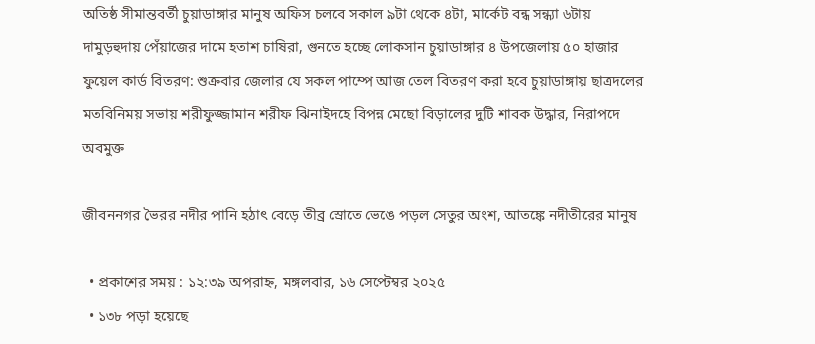অতিষ্ঠ সীমান্তবর্তী চুয়াডাঙ্গার মানুষ অফিস চলবে সকাল ৯টা থেকে ৪টা, মার্কেট বন্ধ সন্ধ্যা ৬টায় দামুড়হুদায় পেঁয়াজের দামে হতাশ চাষিরা, গুনতে হচ্ছে লোকসান চুয়াডাঙ্গার ৪ উপজেলায় ৫০ হাজার ফুয়েল কার্ড বিতরণ: শুক্রবার জেলার যে সকল পাম্পে আজ তেল বিতরণ করা হবে চুয়াডাঙ্গায় ছাত্রদলের মতবিনিময় সভায় শরীফুজ্জামান শরীফ ঝিনাইদহে বিপন্ন মেছো বিড়ালের দুটি শাবক উদ্ধার, নিরাপদে অবমুক্ত

জীবননগর ভৈরর নদীর পানি হঠাৎ বেড়ে তীব্র স্রোতে ভেঙে পড়ল সেতুর অংশ, আতঙ্কে নদীতীরের মানুষ

  • প্রকাশের সময় : ১২:৩৯ অপরাহ্ন, মঙ্গলবার, ১৬ সেপ্টেম্বর ২০২৫
  • ১৩৮ পড়া হয়েছে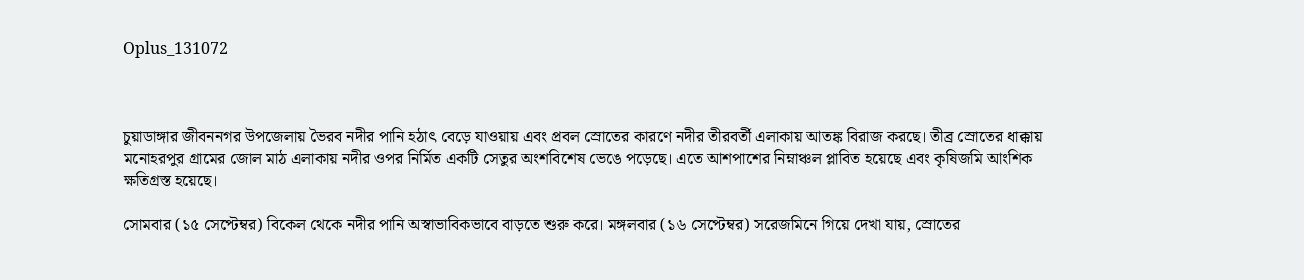Oplus_131072



চুয়াডাঙ্গার জীবননগর উপজেলায় ভৈরব নদীর পানি হঠাৎ বেড়ে যাওয়ায় এবং প্রবল স্রোতের কারণে নদীর তীরবর্তী এলাকায় আতঙ্ক বিরাজ করছে। তীব্র স্রোতের ধাক্কায় মনোহরপুর গ্রামের জোল মাঠ এলাকায় নদীর ওপর নির্মিত একটি সেতুর অংশবিশেষ ভেঙে পড়েছে। এতে আশপাশের নিম্নাঞ্চল প্লাবিত হয়েছে এবং কৃষিজমি আংশিক ক্ষতিগ্রস্ত হয়েছে।

সোমবার (১৫ সেপ্টেম্বর) বিকেল থেকে নদীর পানি অস্বাভাবিকভাবে বাড়তে শুরু করে। মঙ্গলবার (১৬ সেপ্টেম্বর) সরেজমিনে গিয়ে দেখা যায়, স্রোতের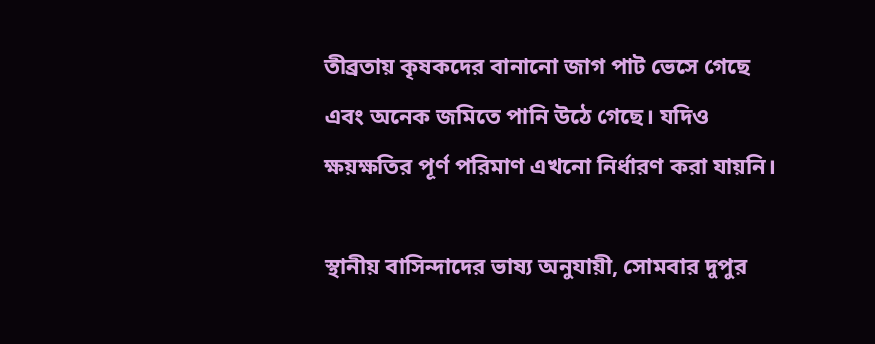তীব্রতায় কৃষকদের বানানো জাগ পাট ভেসে গেছে এবং অনেক জমিতে পানি উঠে গেছে। যদিও ক্ষয়ক্ষতির পূর্ণ পরিমাণ এখনো নির্ধারণ করা যায়নি।

স্থানীয় বাসিন্দাদের ভাষ্য অনুযায়ী, সোমবার দুপুর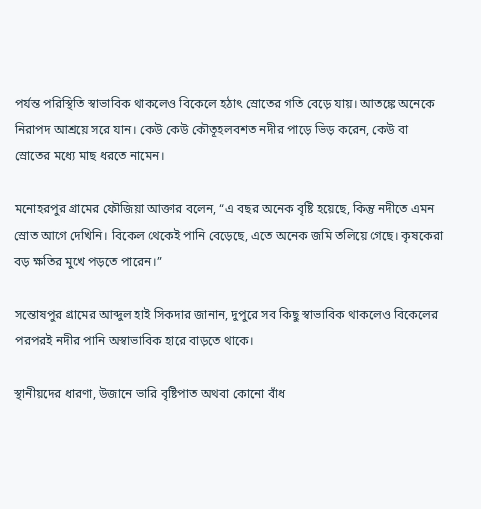পর্যন্ত পরিস্থিতি স্বাভাবিক থাকলেও বিকেলে হঠাৎ স্রোতের গতি বেড়ে যায়। আতঙ্কে অনেকে নিরাপদ আশ্রয়ে সরে যান। কেউ কেউ কৌতূহলবশত নদীর পাড়ে ভিড় করেন, কেউ বা স্রোতের মধ্যে মাছ ধরতে নামেন।

মনোহরপুর গ্রামের ফৌজিয়া আক্তার বলেন, “এ বছর অনেক বৃষ্টি হয়েছে, কিন্তু নদীতে এমন স্রোত আগে দেখিনি। বিকেল থেকেই পানি বেড়েছে, এতে অনেক জমি তলিয়ে গেছে। কৃষকেরা বড় ক্ষতির মুখে পড়তে পারেন।”

সন্তোষপুর গ্রামের আব্দুল হাই সিকদার জানান, দুপুরে সব কিছু স্বাভাবিক থাকলেও বিকেলের পরপরই নদীর পানি অস্বাভাবিক হারে বাড়তে থাকে।

স্থানীয়দের ধারণা, উজানে ভারি বৃষ্টিপাত অথবা কোনো বাঁধ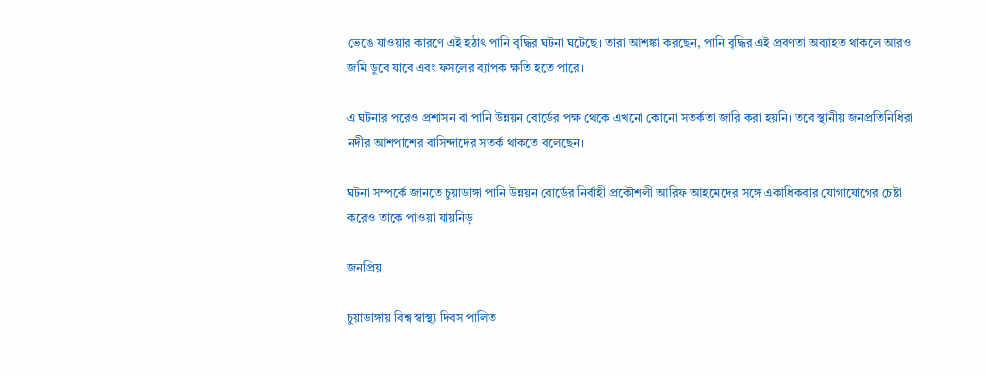ভেঙে যাওয়ার কারণে এই হঠাৎ পানি বৃদ্ধির ঘটনা ঘটেছে। তারা আশঙ্কা করছেন, পানি বৃদ্ধির এই প্রবণতা অব্যাহত থাকলে আরও জমি ডুবে যাবে এবং ফসলের ব্যাপক ক্ষতি হতে পারে।

এ ঘটনার পরেও প্রশাসন বা পানি উন্নয়ন বোর্ডের পক্ষ থেকে এখনো কোনো সতর্কতা জারি করা হয়নি। তবে স্থানীয় জনপ্রতিনিধিরা নদীর আশপাশের বাসিন্দাদের সতর্ক থাকতে বলেছেন।

ঘটনা সম্পর্কে জানতে চুয়াডাঙ্গা পানি উন্নয়ন বোর্ডের নির্বাহী প্রকৌশলী আরিফ আহমেদের সঙ্গে একাধিকবার যোগাযোগের চেষ্টা করেও তাকে পাওয়া যায়নিড়

জনপ্রিয়

চুয়াডাঙ্গায় বিশ্ব স্বাস্থ্য দিবস পালিত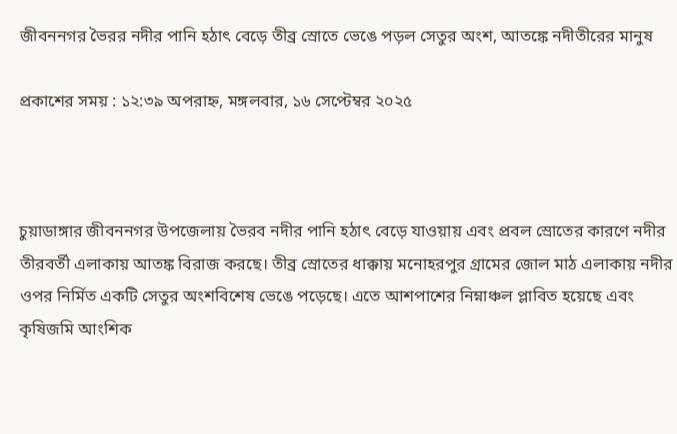জীবননগর ভৈরর নদীর পানি হঠাৎ বেড়ে তীব্র স্রোতে ভেঙে পড়ল সেতুর অংশ, আতঙ্কে নদীতীরের মানুষ

প্রকাশের সময় : ১২:৩৯ অপরাহ্ন, মঙ্গলবার, ১৬ সেপ্টেম্বর ২০২৫



চুয়াডাঙ্গার জীবননগর উপজেলায় ভৈরব নদীর পানি হঠাৎ বেড়ে যাওয়ায় এবং প্রবল স্রোতের কারণে নদীর তীরবর্তী এলাকায় আতঙ্ক বিরাজ করছে। তীব্র স্রোতের ধাক্কায় মনোহরপুর গ্রামের জোল মাঠ এলাকায় নদীর ওপর নির্মিত একটি সেতুর অংশবিশেষ ভেঙে পড়েছে। এতে আশপাশের নিম্নাঞ্চল প্লাবিত হয়েছে এবং কৃষিজমি আংশিক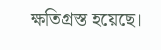ক্ষতিগ্রস্ত হয়েছে।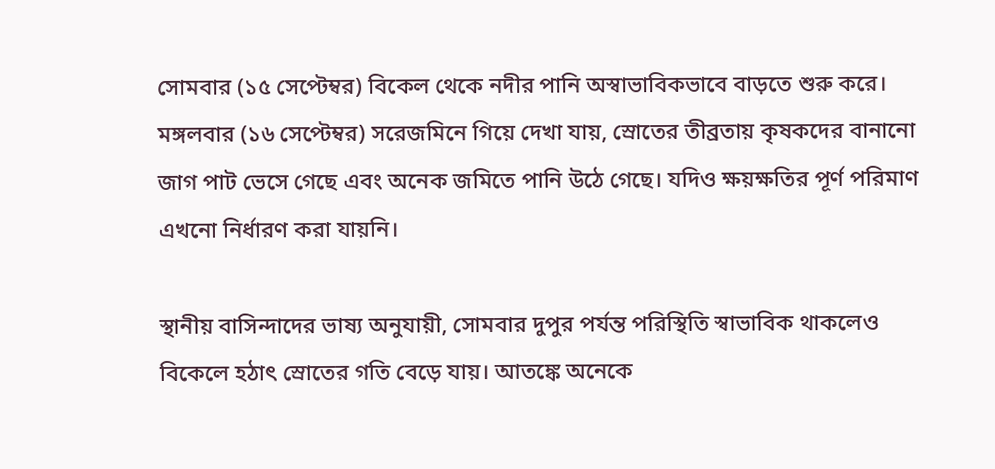সোমবার (১৫ সেপ্টেম্বর) বিকেল থেকে নদীর পানি অস্বাভাবিকভাবে বাড়তে শুরু করে। মঙ্গলবার (১৬ সেপ্টেম্বর) সরেজমিনে গিয়ে দেখা যায়, স্রোতের তীব্রতায় কৃষকদের বানানো জাগ পাট ভেসে গেছে এবং অনেক জমিতে পানি উঠে গেছে। যদিও ক্ষয়ক্ষতির পূর্ণ পরিমাণ এখনো নির্ধারণ করা যায়নি।

স্থানীয় বাসিন্দাদের ভাষ্য অনুযায়ী, সোমবার দুপুর পর্যন্ত পরিস্থিতি স্বাভাবিক থাকলেও বিকেলে হঠাৎ স্রোতের গতি বেড়ে যায়। আতঙ্কে অনেকে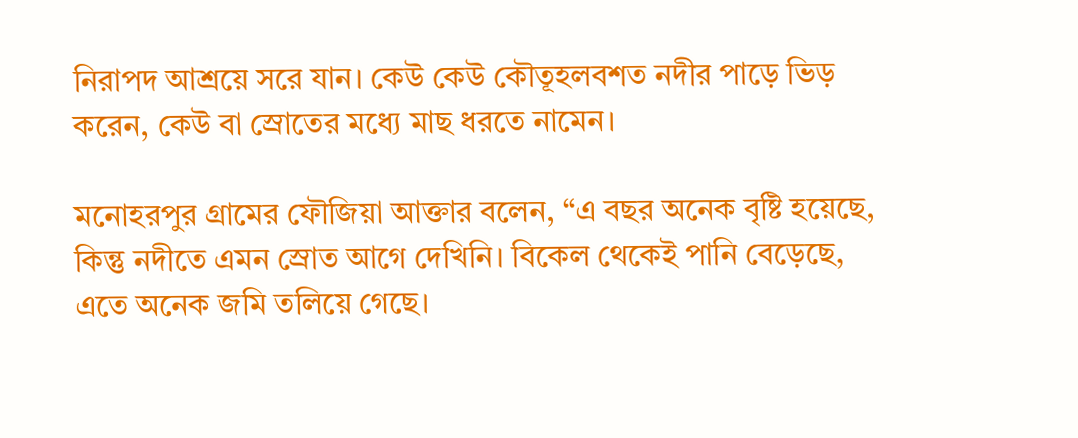নিরাপদ আশ্রয়ে সরে যান। কেউ কেউ কৌতূহলবশত নদীর পাড়ে ভিড় করেন, কেউ বা স্রোতের মধ্যে মাছ ধরতে নামেন।

মনোহরপুর গ্রামের ফৌজিয়া আক্তার বলেন, “এ বছর অনেক বৃষ্টি হয়েছে, কিন্তু নদীতে এমন স্রোত আগে দেখিনি। বিকেল থেকেই পানি বেড়েছে, এতে অনেক জমি তলিয়ে গেছে।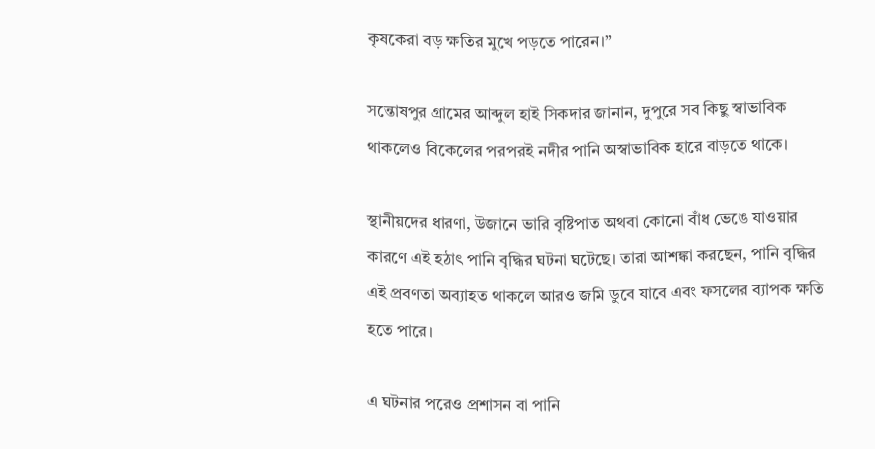কৃষকেরা বড় ক্ষতির মুখে পড়তে পারেন।”

সন্তোষপুর গ্রামের আব্দুল হাই সিকদার জানান, দুপুরে সব কিছু স্বাভাবিক থাকলেও বিকেলের পরপরই নদীর পানি অস্বাভাবিক হারে বাড়তে থাকে।

স্থানীয়দের ধারণা, উজানে ভারি বৃষ্টিপাত অথবা কোনো বাঁধ ভেঙে যাওয়ার কারণে এই হঠাৎ পানি বৃদ্ধির ঘটনা ঘটেছে। তারা আশঙ্কা করছেন, পানি বৃদ্ধির এই প্রবণতা অব্যাহত থাকলে আরও জমি ডুবে যাবে এবং ফসলের ব্যাপক ক্ষতি হতে পারে।

এ ঘটনার পরেও প্রশাসন বা পানি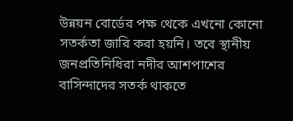উন্নয়ন বোর্ডের পক্ষ থেকে এখনো কোনো সতর্কতা জারি করা হয়নি। তবে স্থানীয় জনপ্রতিনিধিরা নদীর আশপাশের বাসিন্দাদের সতর্ক থাকতে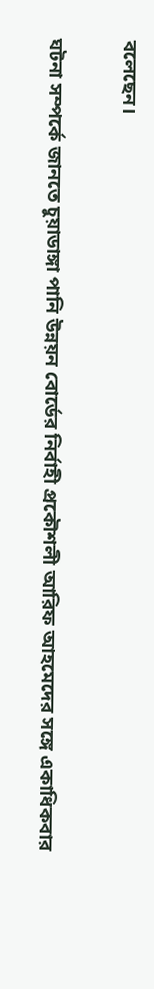বলেছেন।

ঘটনা সম্পর্কে জানতে চুয়াডাঙ্গা পানি উন্নয়ন বোর্ডের নির্বাহী প্রকৌশলী আরিফ আহমেদের সঙ্গে একাধিকবার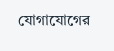যোগাযোগের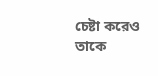চেষ্টা করেও তাকে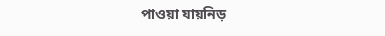পাওয়া যায়নিড়